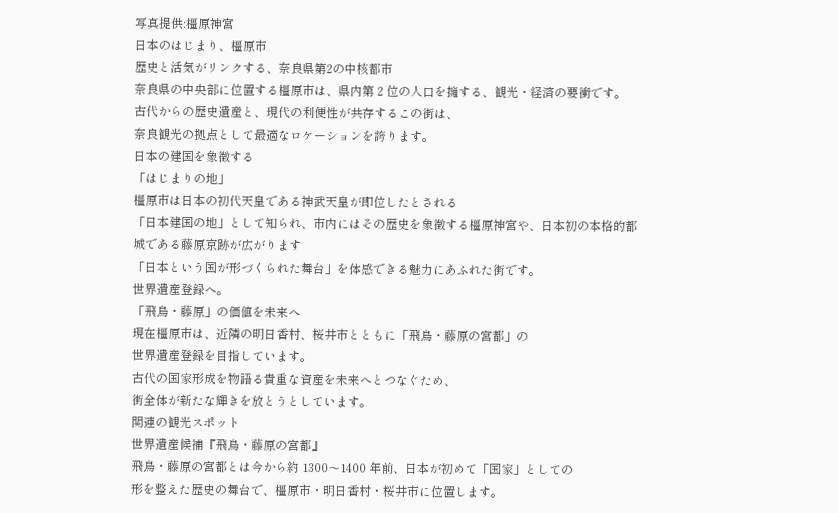写真提供:橿原神宮
日本のはじまり、橿原市
歴史と活気がリンクする、奈良県第2の中核都市
奈良県の中央部に位置する橿原市は、県内第 2 位の人口を擁する、観光・経済の要衝です。
古代からの歴史遺産と、現代の利便性が共存するこの街は、
奈良観光の拠点として最適なロケーションを誇ります。
日本の建国を象徴する
「はじまりの地」
橿原市は日本の初代天皇である神武天皇が即位したとされる
「日本建国の地」として知られ、市内にはその歴史を象徴する橿原神宮や、日本初の本格的都城である藤原京跡が広がります
「日本という国が形づくられた舞台」を体感できる魅力にあふれた街です。
世界遺産登録へ。
「飛鳥・藤原」の価値を未来へ
現在橿原市は、近隣の明日香村、桜井市とともに「飛鳥・藤原の宮都」の
世界遺産登録を目指しています。
古代の国家形成を物語る貴重な資産を未来へとつなぐため、
街全体が新たな輝きを放とうとしています。
関連の観光スポット
世界遺産候補『飛鳥・藤原の宮都』
飛鳥・藤原の宮都とは今から約 1300〜1400 年前、日本が初めて「国家」としての
形を整えた歴史の舞台で、橿原市・明日香村・桜井市に位置します。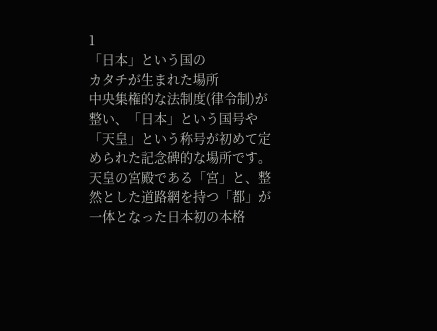1
「日本」という国の
カタチが生まれた場所
中央集権的な法制度(律令制)が整い、「日本」という国号や「天皇」という称号が初めて定められた記念碑的な場所です。天皇の宮殿である「宮」と、整然とした道路網を持つ「都」が一体となった日本初の本格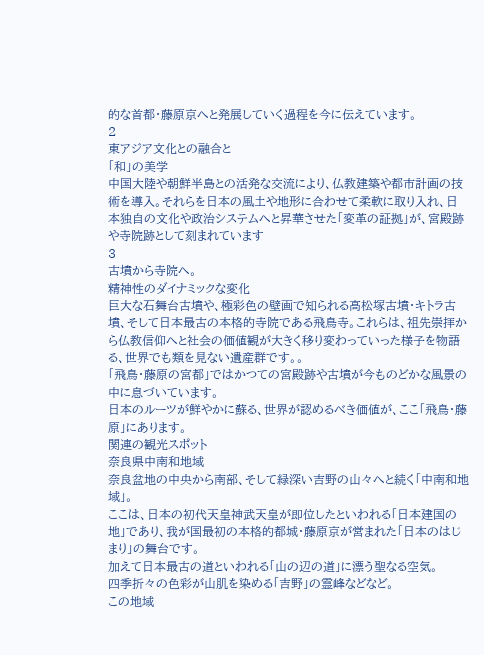的な首都・藤原京へと発展していく過程を今に伝えています。
2
東アジア文化との融合と
「和」の美学
中国大陸や朝鮮半島との活発な交流により、仏教建築や都市計画の技術を導入。それらを日本の風土や地形に合わせて柔軟に取り入れ、日本独自の文化や政治システムへと昇華させた「変革の証拠」が、宮殿跡や寺院跡として刻まれています
3
古墳から寺院へ。
精神性のダイナミックな変化
巨大な石舞台古墳や、極彩色の壁画で知られる高松塚古墳・キトラ古墳、そして日本最古の本格的寺院である飛鳥寺。これらは、祖先崇拝から仏教信仰へと社会の価値観が大きく移り変わっていった様子を物語る、世界でも類を見ない遺産群です。。
「飛鳥・藤原の宮都」ではかつての宮殿跡や古墳が今ものどかな風景の中に息づいています。
日本のルーツが鮮やかに蘇る、世界が認めるべき価値が、ここ「飛鳥・藤原」にあります。
関連の観光スポット
奈良県中南和地域
奈良盆地の中央から南部、そして緑深い吉野の山々へと続く「中南和地域」。
ここは、日本の初代天皇神武天皇が即位したといわれる「日本建国の地」であり、我が国最初の本格的都城・藤原京が営まれた「日本のはじまり」の舞台です。
加えて日本最古の道といわれる「山の辺の道」に漂う聖なる空気。
四季折々の色彩が山肌を染める「吉野」の霊峰などなど。
この地域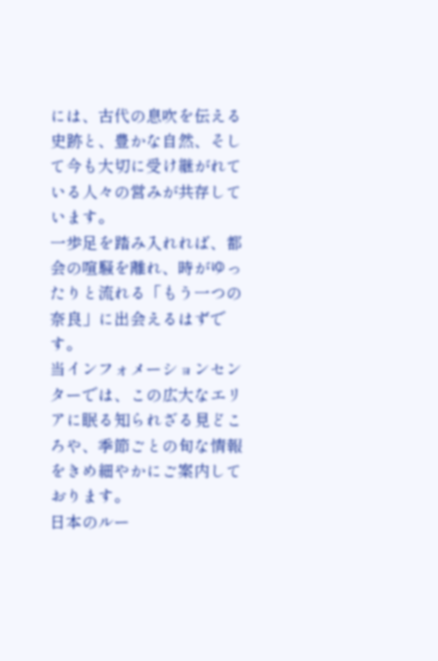には、古代の息吹を伝える史跡と、豊かな自然、そして今も大切に受け継がれている人々の営みが共存しています。
一歩足を踏み入れれば、都会の喧騒を離れ、時がゆったりと流れる「もう一つの奈良」に出会えるはずです。
当インフォメーションセンターでは、この広大なエリアに眠る知られざる見どころや、季節ごとの旬な情報をきめ細やかにご案内しております。
日本のルー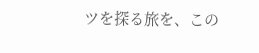ツを探る旅を、この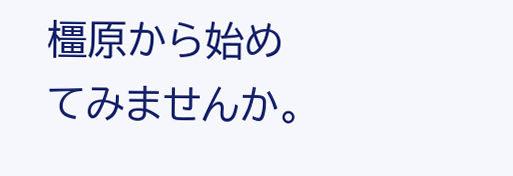橿原から始めてみませんか。